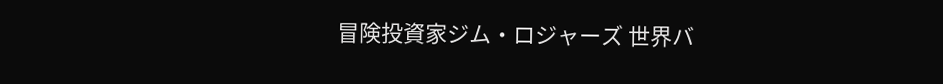冒険投資家ジム・ロジャーズ 世界バ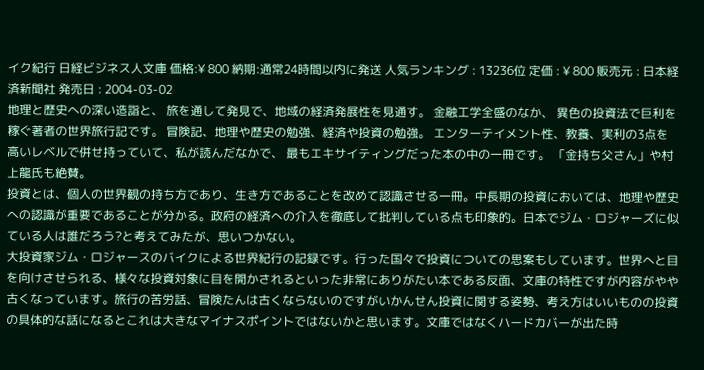イク紀行 日経ビジネス人文庫 価格:¥ 800 納期:通常24時間以内に発送 人気ランキング : 13236位 定価 : ¥ 800 販売元 : 日本経済新聞社 発売日 : 2004-03-02
地理と歴史への深い造詣と、 旅を通して発見で、地域の経済発展性を見通す。 金融工学全盛のなか、 異色の投資法で巨利を稼ぐ著者の世界旅行記です。 冒険記、地理や歴史の勉強、経済や投資の勉強。 エンターテイメント性、教養、実利の3点を 高いレベルで併せ持っていて、私が読んだなかで、 最もエキサイティングだった本の中の一冊です。 「金持ち父さん」や村上龍氏も絶賛。
投資とは、個人の世界観の持ち方であり、生き方であることを改めて認識させる一冊。中長期の投資においては、地理や歴史への認識が重要であることが分かる。政府の経済への介入を徹底して批判している点も印象的。日本でジム・ロジャーズに似ている人は誰だろう?と考えてみたが、思いつかない。
大投資家ジム・ロジャースのバイクによる世界紀行の記録です。行った国々で投資についての思案もしています。世界へと目を向けさせられる、様々な投資対象に目を開かされるといった非常にありがたい本である反面、文庫の特性ですが内容がやや古くなっています。旅行の苦労話、冒険たんは古くならないのですがいかんせん投資に関する姿勢、考え方はいいものの投資の具体的な話になるとこれは大きなマイナスポイントではないかと思います。文庫ではなくハードカバーが出た時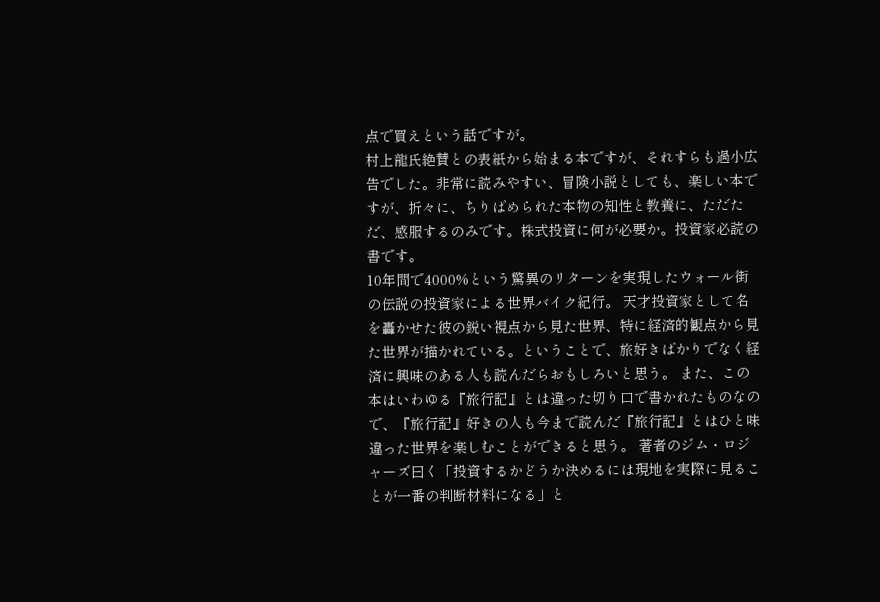点で買えという話ですが。
村上龍氏絶賛との表紙から始まる本ですが、それすらも過小広告でした。非常に読みやすい、冒険小説としても、楽しい本ですが、折々に、ちりばめられた本物の知性と教養に、ただただ、感服するのみです。株式投資に何が必要か。投資家必読の書です。
10年間で4000%という驚異のリターンを実現したウォール街の伝説の投資家による世界バイク紀行。 天才投資家として名を轟かせた彼の鋭い視点から見た世界、特に経済的観点から見た世界が描かれている。ということで、旅好きばかりでなく経済に興味のある人も読んだらおもしろいと思う。 また、この本はいわゆる『旅行記』とは違った切り口で書かれたものなので、『旅行記』好きの人も今まで読んだ『旅行記』とはひと味違った世界を楽しむことができると思う。 著者のジム・ロジャーズ曰く「投資するかどうか決めるには現地を実際に見ることが一番の判断材料になる」と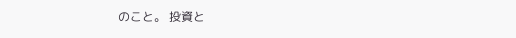のこと。 投資と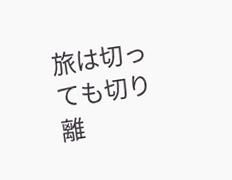旅は切っても切り離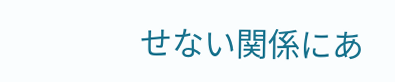せない関係にあ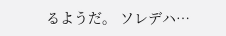るようだ。 ソレデハ…